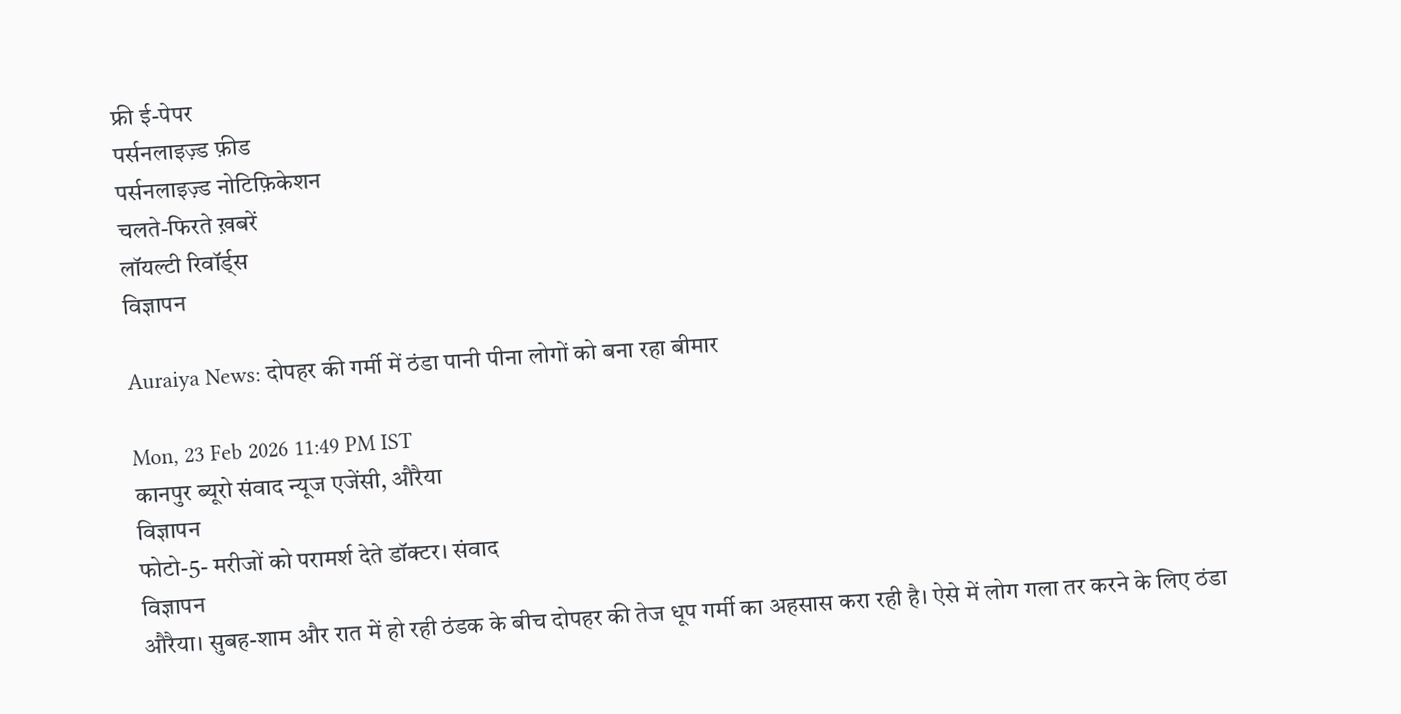फ्री ई-पेपर
पर्सनलाइज़्ड फ़ीड
पर्सनलाइज़्ड नोटिफ़िकेशन
चलते-फिरते ख़बरें
लॉयल्टी रिवॉर्ड्स
विज्ञापन

Auraiya News: दोपहर की गर्मी में ठंडा पानी पीना लोगों को बना रहा बीमार

Mon, 23 Feb 2026 11:49 PM IST
कानपुर ब्यूरो संवाद न्यूज एजेंसी, औरैया
विज्ञापन
फोटो-5- मरीजों को परामर्श देते डॉक्टर। संवाद
विज्ञापन
औरैया। सुबह-शाम और रात में हो रही ठंडक के बीच दोपहर की तेज धूप गर्मी का अहसास करा रही है। ऐसे में लोग गला तर करने के लिए ठंडा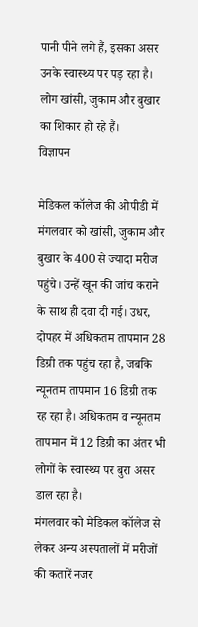पानी पीने लगे हैं, इसका असर उनके स्वास्थ्य पर पड़ रहा है। लोग खांसी, जुकाम और बुखार का शिकार हो रहे हैं।
विज्ञापन

मेडिकल कॉलेज की ओपीडी में मंगलवार को खांसी, जुकाम और बुखार के 400 से ज्यादा मरीज पहुंचे। उन्हें खून की जांच कराने के साथ ही दवा दी गई। उधर, दोपहर में अधिकतम तापमान 28 डिग्री तक पहुंच रहा है, जबकि न्यूनतम तापमान 16 डिग्री तक रह रहा है। अधिकतम व न्यूनतम तापमान में 12 डिग्री का अंतर भी लोगों के स्वास्थ्य पर बुरा असर डाल रहा है।
मंगलवार को मेडिकल कॉलेज से लेकर अन्य अस्पतालों में मरीजों की कतारें नजर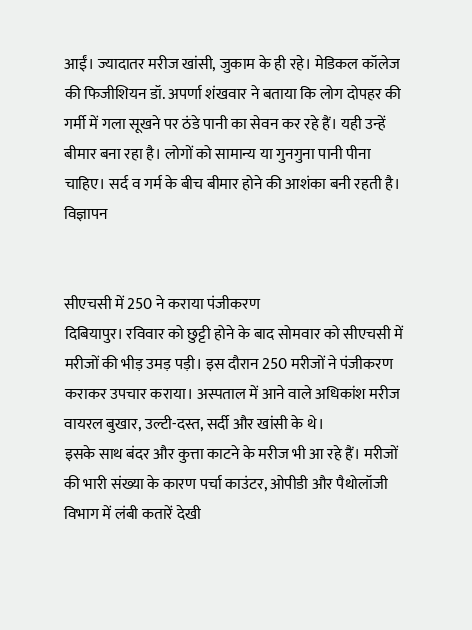आईं। ज्यादातर मरीज खांसी, जुकाम के ही रहे। मेडिकल कॉलेज की फिजीशियन डॉ. अपर्णा शंखवार ने बताया कि लोग दोपहर की गर्मी में गला सूखने पर ठंडे पानी का सेवन कर रहे हैं। यही उन्हें बीमार बना रहा है। लोगों को सामान्य या गुनगुना पानी पीना चाहिए। सर्द व गर्म के बीच बीमार होने की आशंका बनी रहती है।
विज्ञापन


सीएचसी में 250 ने कराया पंजीकरण
दिबियापुर। रविवार को छुट्टी होने के बाद सोमवार को सीएचसी में मरीजों की भीड़ उमड़ पड़ी। इस दौरान 250 मरीजों ने पंजीकरण कराकर उपचार कराया। अस्पताल में आने वाले अधिकांश मरीज वायरल बुखार, उल्टी-दस्त, सर्दी और खांसी के थे।
इसके साथ बंदर और कुत्ता काटने के मरीज भी आ रहे हैं। मरीजों की भारी संख्या के कारण पर्चा काउंटर, ओपीडी और पैथोलॉजी विभाग में लंबी कतारें देखी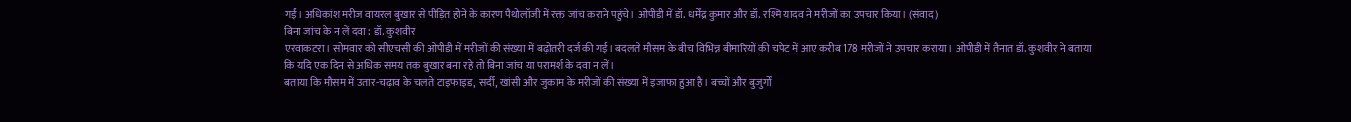गईं। अधिकांश मरीज वायरल बुखार से पीड़ित होने के कारण पैथोलॉजी में रक्त जांच कराने पहुंचे। ओपीडी में डॉ. धर्मेंद्र कुमार और डॉ. रश्मि यादव ने मरीजों का उपचार किया। (संवाद)
बिना जांच के न लें दवा : डॉ. कुशवीर
एरवाकटरा। सोमवार को सीएचसी की ओपीडी में मरीजों की संख्या में बढ़ोतरी दर्ज की गई। बदलते मौसम के बीच विभिन्न बीमारियों की चपेट में आए करीब 178 मरीजों ने उपचार कराया। ओपीडी में तैनात डॉ. कुशवीर ने बताया कि यदि एक दिन से अधिक समय तक बुखार बना रहे तो बिना जांच या परामर्श के दवा न लें।
बताया कि मौसम में उतार-चढ़ाव के चलते टाइफाइड, सर्दी, खांसी और जुकाम के मरीजों की संख्या में इजाफा हुआ है। बच्चों और बुजुर्गों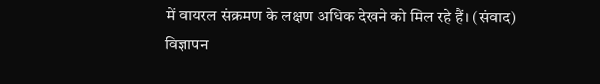में वायरल संक्रमण के लक्षण अधिक देखने को मिल रहे हैं। (संवाद)
विज्ञापन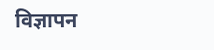विज्ञापन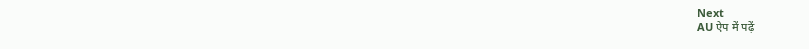Next
AU ऐप में पढ़ें